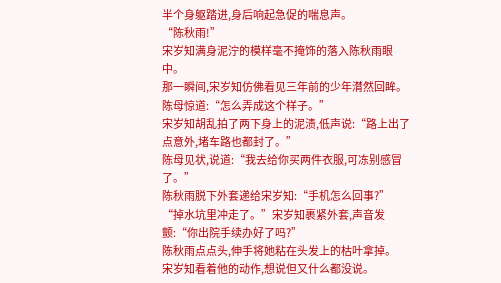半个身躯踏进,身后响起急促的喘息声。
“陈秋雨!”
宋岁知满身泥泞的模样毫不掩饰的落入陈秋雨眼中。
那一瞬间,宋岁知仿佛看见三年前的少年潸然回眸。
陈母惊道:“怎么弄成这个样子。”
宋岁知胡乱拍了两下身上的泥渍,低声说:“路上出了点意外,堵车路也都封了。”
陈母见状,说道:“我去给你买两件衣服,可冻别感冒了。”
陈秋雨脱下外套递给宋岁知:“手机怎么回事?”
“掉水坑里冲走了。”宋岁知裹紧外套,声音发颤:“你出院手续办好了吗?”
陈秋雨点点头,伸手将她粘在头发上的枯叶拿掉。
宋岁知看着他的动作,想说但又什么都没说。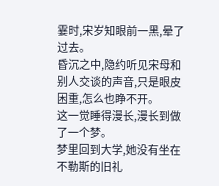霎时,宋岁知眼前一黑,晕了过去。
昏沉之中,隐约听见宋母和别人交谈的声音,只是眼皮困重,怎么也睁不开。
这一觉睡得漫长,漫长到做了一个梦。
梦里回到大学,她没有坐在不勒斯的旧礼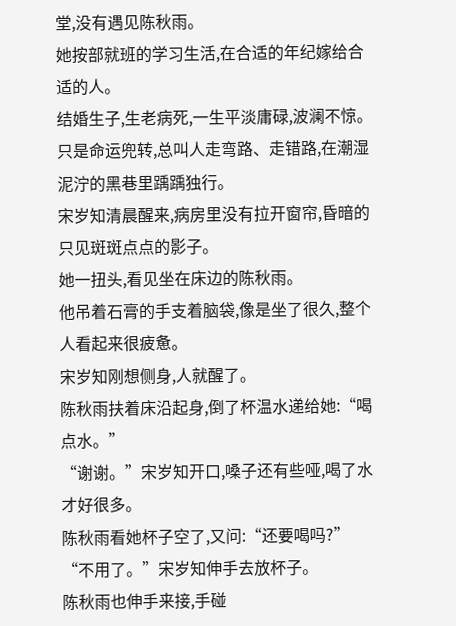堂,没有遇见陈秋雨。
她按部就班的学习生活,在合适的年纪嫁给合适的人。
结婚生子,生老病死,一生平淡庸碌,波澜不惊。
只是命运兜转,总叫人走弯路、走错路,在潮湿泥泞的黑巷里踽踽独行。
宋岁知清晨醒来,病房里没有拉开窗帘,昏暗的只见斑斑点点的影子。
她一扭头,看见坐在床边的陈秋雨。
他吊着石膏的手支着脑袋,像是坐了很久,整个人看起来很疲惫。
宋岁知刚想侧身,人就醒了。
陈秋雨扶着床沿起身,倒了杯温水递给她:“喝点水。”
“谢谢。”宋岁知开口,嗓子还有些哑,喝了水才好很多。
陈秋雨看她杯子空了,又问:“还要喝吗?”
“不用了。”宋岁知伸手去放杯子。
陈秋雨也伸手来接,手碰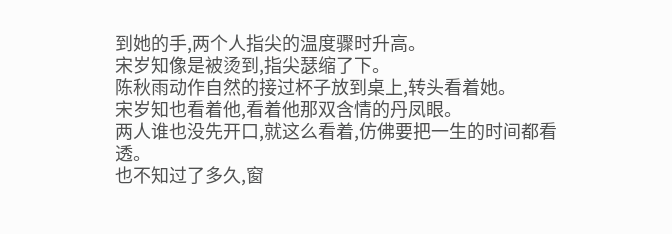到她的手,两个人指尖的温度骤时升高。
宋岁知像是被烫到,指尖瑟缩了下。
陈秋雨动作自然的接过杯子放到桌上,转头看着她。
宋岁知也看着他,看着他那双含情的丹凤眼。
两人谁也没先开口,就这么看着,仿佛要把一生的时间都看透。
也不知过了多久,窗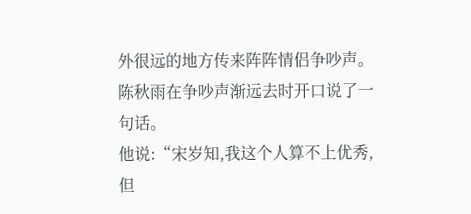外很远的地方传来阵阵情侣争吵声。
陈秋雨在争吵声渐远去时开口说了一句话。
他说:“宋岁知,我这个人算不上优秀,但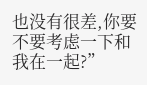也没有很差,你要不要考虑一下和我在一起?”